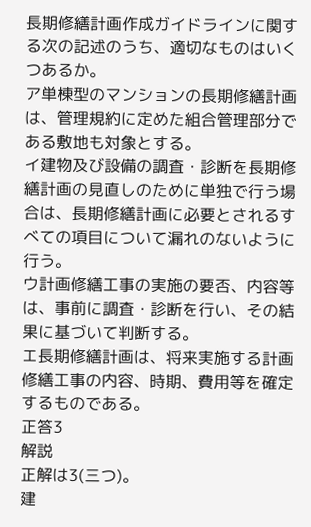長期修繕計画作成ガイドラインに関する次の記述のうち、適切なものはいくつあるか。
ア単棟型のマンションの長期修繕計画は、管理規約に定めた組合管理部分である敷地も対象とする。
イ建物及び設備の調査・診断を長期修繕計画の見直しのために単独で行う場合は、長期修繕計画に必要とされるすべての項目について漏れのないように行う。
ウ計画修繕工事の実施の要否、内容等は、事前に調査・診断を行い、その結果に基づいて判断する。
エ長期修繕計画は、将来実施する計画修繕工事の内容、時期、費用等を確定するものである。
正答3
解説
正解は3(三つ)。
建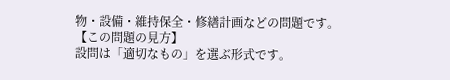物・設備・維持保全・修繕計画などの問題です。
【この問題の見方】
設問は「適切なもの」を選ぶ形式です。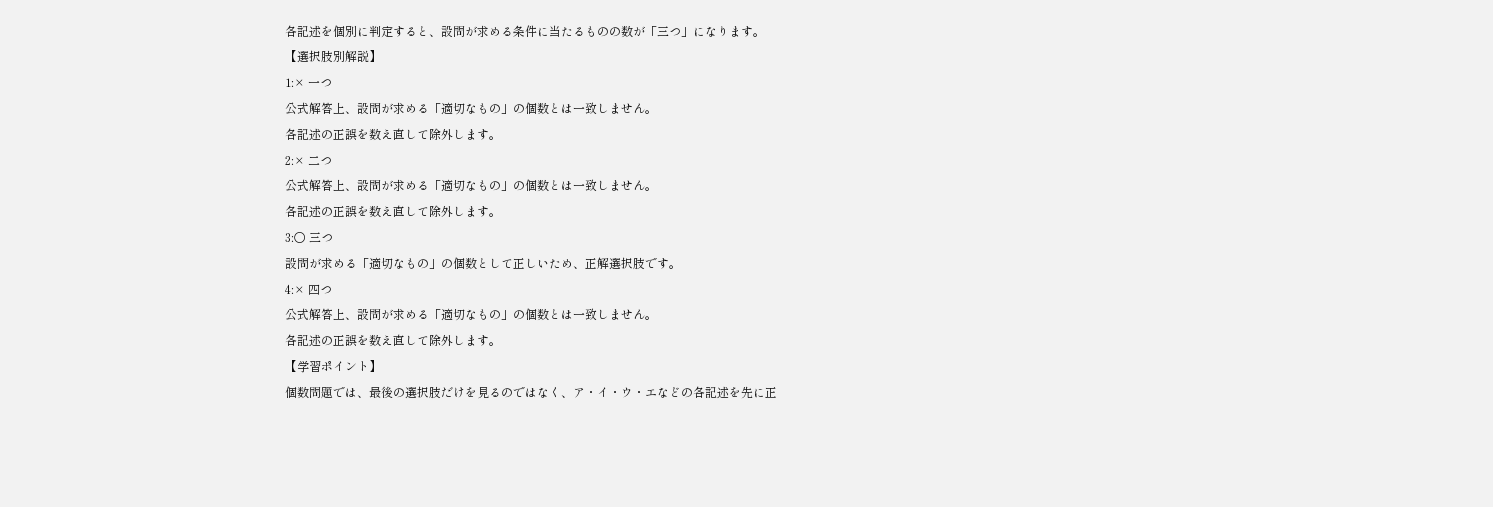各記述を個別に判定すると、設問が求める条件に当たるものの数が「三つ」になります。
【選択肢別解説】
1:× 一つ
公式解答上、設問が求める「適切なもの」の個数とは一致しません。
各記述の正誤を数え直して除外します。
2:× 二つ
公式解答上、設問が求める「適切なもの」の個数とは一致しません。
各記述の正誤を数え直して除外します。
3:○ 三つ
設問が求める「適切なもの」の個数として正しいため、正解選択肢です。
4:× 四つ
公式解答上、設問が求める「適切なもの」の個数とは一致しません。
各記述の正誤を数え直して除外します。
【学習ポイント】
個数問題では、最後の選択肢だけを見るのではなく、ア・イ・ウ・エなどの各記述を先に正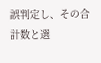誤判定し、その合計数と選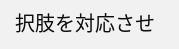択肢を対応させ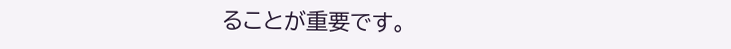ることが重要です。